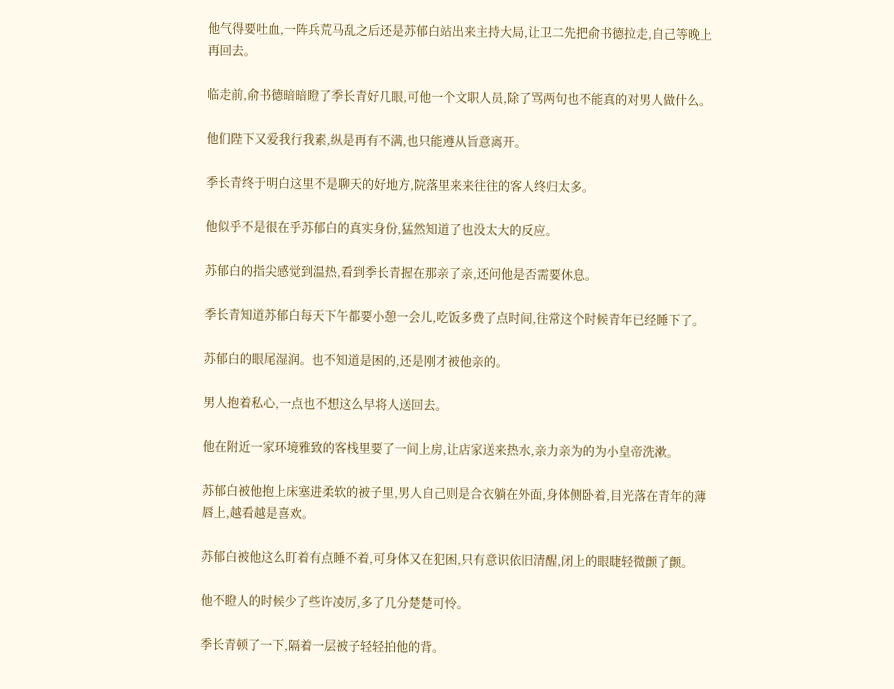他气得要吐血,一阵兵荒马乱之后还是苏郁白站出来主持大局,让卫二先把俞书德拉走,自己等晚上再回去。

临走前,俞书德暗暗瞪了季长青好几眼,可他一个文职人员,除了骂两句也不能真的对男人做什么。

他们陛下又爱我行我素,纵是再有不满,也只能遵从旨意离开。

季长青终于明白这里不是聊天的好地方,院落里来来往往的客人终归太多。

他似乎不是很在乎苏郁白的真实身份,猛然知道了也没太大的反应。

苏郁白的指尖感觉到温热,看到季长青握在那亲了亲,还问他是否需要休息。

季长青知道苏郁白每天下午都要小憩一会儿,吃饭多费了点时间,往常这个时候青年已经睡下了。

苏郁白的眼尾湿润。也不知道是困的,还是刚才被他亲的。

男人抱着私心,一点也不想这么早将人送回去。

他在附近一家环境雅致的客栈里要了一间上房,让店家送来热水,亲力亲为的为小皇帝洗漱。

苏郁白被他抱上床塞进柔软的被子里,男人自己则是合衣躺在外面,身体侧卧着,目光落在青年的薄唇上,越看越是喜欢。

苏郁白被他这么盯着有点睡不着,可身体又在犯困,只有意识依旧清醒,闭上的眼睫轻微颤了颤。

他不瞪人的时候少了些许凌厉,多了几分楚楚可怜。

季长青顿了一下,隔着一层被子轻轻拍他的背。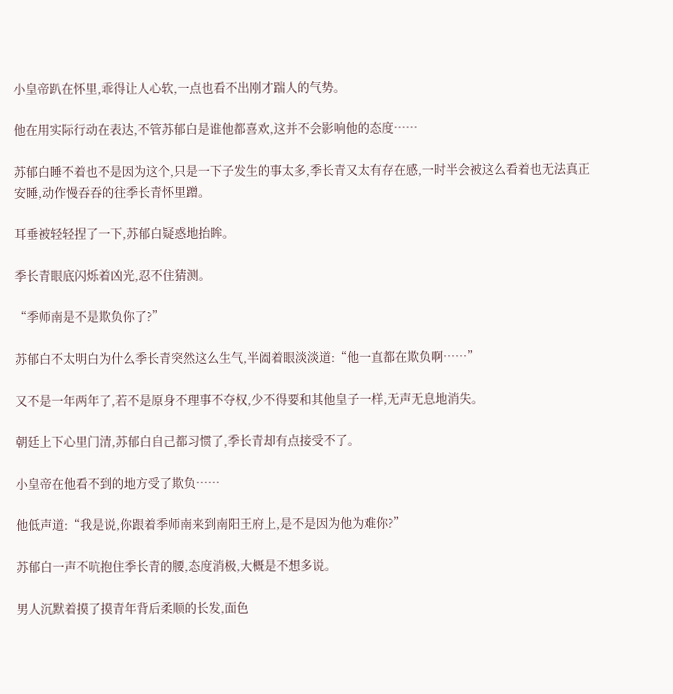小皇帝趴在怀里,乖得让人心软,一点也看不出刚才踹人的气势。

他在用实际行动在表达,不管苏郁白是谁他都喜欢,这并不会影响他的态度……

苏郁白睡不着也不是因为这个,只是一下子发生的事太多,季长青又太有存在感,一时半会被这么看着也无法真正安睡,动作慢吞吞的往季长青怀里蹭。

耳垂被轻轻捏了一下,苏郁白疑惑地抬眸。

季长青眼底闪烁着凶光,忍不住猜测。

“季师南是不是欺负你了?”

苏郁白不太明白为什么季长青突然这么生气,半阖着眼淡淡道:“他一直都在欺负啊……”

又不是一年两年了,若不是原身不理事不夺权,少不得要和其他皇子一样,无声无息地消失。

朝廷上下心里门清,苏郁白自己都习惯了,季长青却有点接受不了。

小皇帝在他看不到的地方受了欺负……

他低声道:“我是说,你跟着季师南来到南阳王府上,是不是因为他为难你?”

苏郁白一声不吭抱住季长青的腰,态度消极,大概是不想多说。

男人沉默着摸了摸青年背后柔顺的长发,面色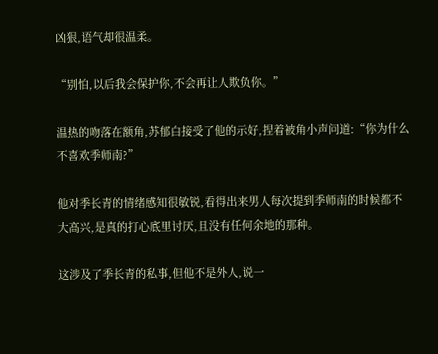凶狠,语气却很温柔。

“别怕,以后我会保护你,不会再让人欺负你。”

温热的吻落在额角,苏郁白接受了他的示好,捏着被角小声问道:“你为什么不喜欢季师南?”

他对季长青的情绪感知很敏锐,看得出来男人每次提到季师南的时候都不大高兴,是真的打心底里讨厌,且没有任何余地的那种。

这涉及了季长青的私事,但他不是外人,说一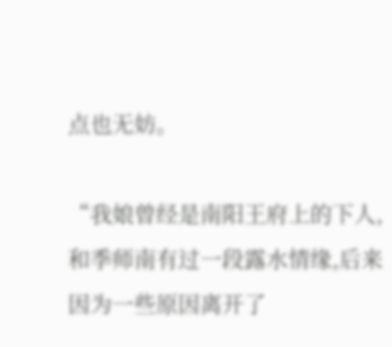点也无妨。

“我娘曾经是南阳王府上的下人,和季师南有过一段露水情缘,后来因为一些原因离开了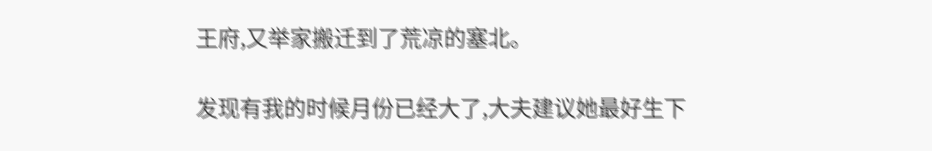王府,又举家搬迁到了荒凉的塞北。

发现有我的时候月份已经大了,大夫建议她最好生下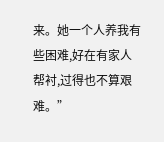来。她一个人养我有些困难,好在有家人帮衬,过得也不算艰难。”